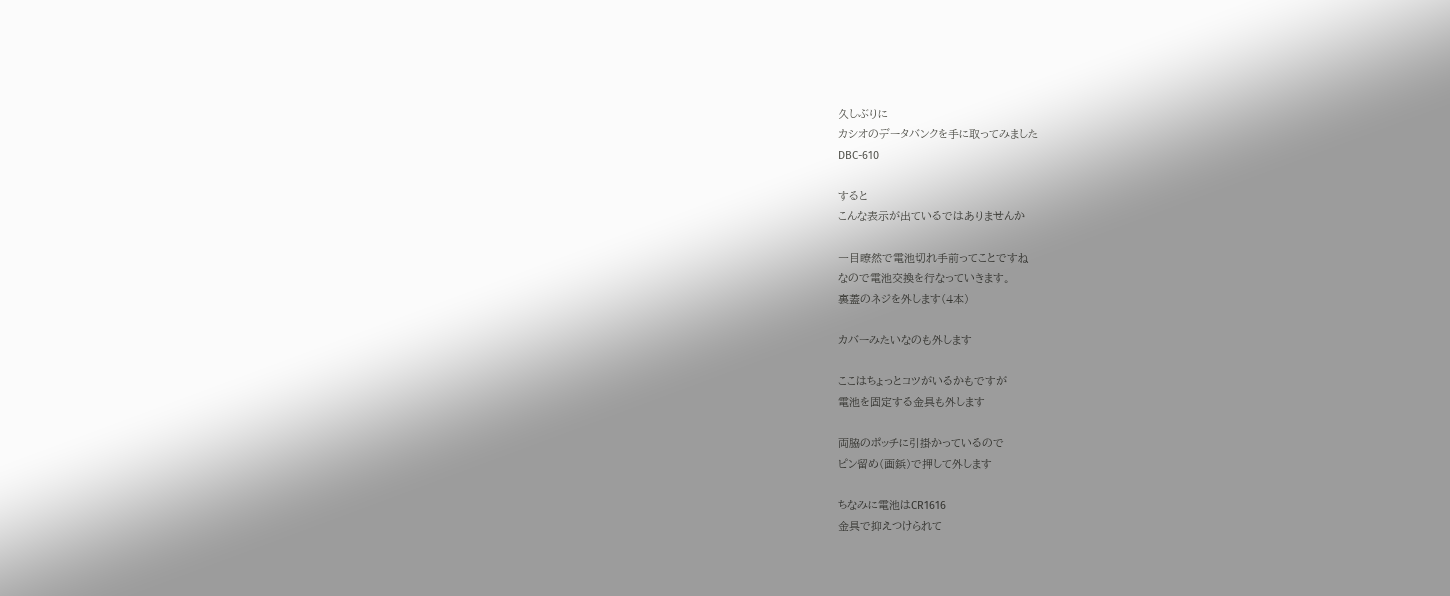久しぶりに
カシオのデータバンクを手に取ってみました
DBC-610

すると
こんな表示が出ているではありませんか

一目瞭然で電池切れ手前ってことですね
なので電池交換を行なっていきます。
裏蓋のネジを外します(4本)

カバーみたいなのも外します

ここはちょっとコツがいるかもですが
電池を固定する金具も外します

両脇のポッチに引掛かっているので
ピン留め(画鋲)で押して外します

ちなみに電池はCR1616
金具で抑えつけられて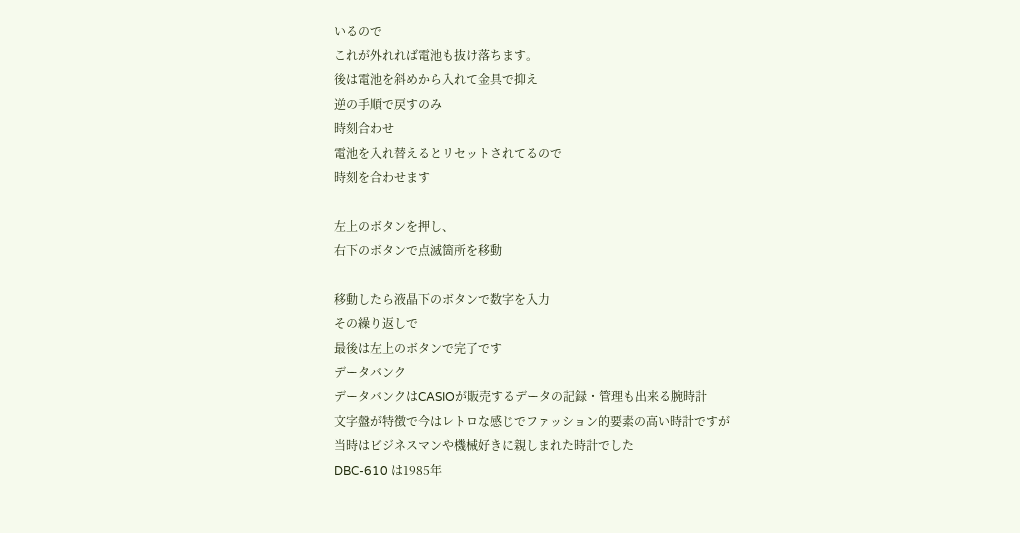いるので
これが外れれば電池も抜け落ちます。
後は電池を斜めから入れて金具で抑え
逆の手順で戻すのみ
時刻合わせ
電池を入れ替えるとリセットされてるので
時刻を合わせます

左上のボタンを押し、
右下のボタンで点滅箇所を移動

移動したら液晶下のボタンで数字を入力
その繰り返しで
最後は左上のボタンで完了です
データバンク
データバンクはCASIOが販売するデータの記録・管理も出来る腕時計
文字盤が特徴で今はレトロな感じでファッション的要素の高い時計ですが
当時はビジネスマンや機械好きに親しまれた時計でした
DBC-610 は1985年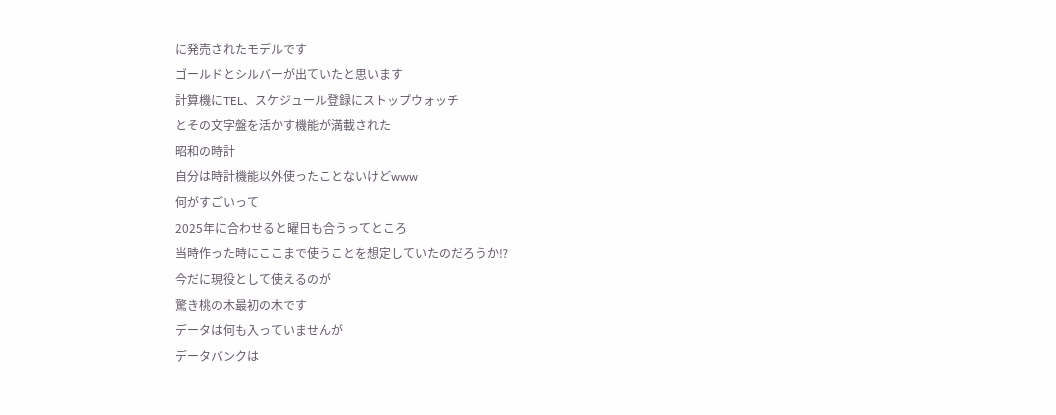に発売されたモデルです
ゴールドとシルバーが出ていたと思います
計算機にTEL、スケジュール登録にストップウォッチ
とその文字盤を活かす機能が満載された
昭和の時計
自分は時計機能以外使ったことないけどwww
何がすごいって
2025年に合わせると曜日も合うってところ
当時作った時にここまで使うことを想定していたのだろうか⁉
今だに現役として使えるのが
驚き桃の木最初の木です
データは何も入っていませんが
データバンクは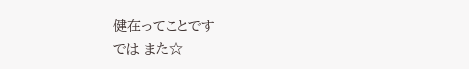健在ってことです
では また☆